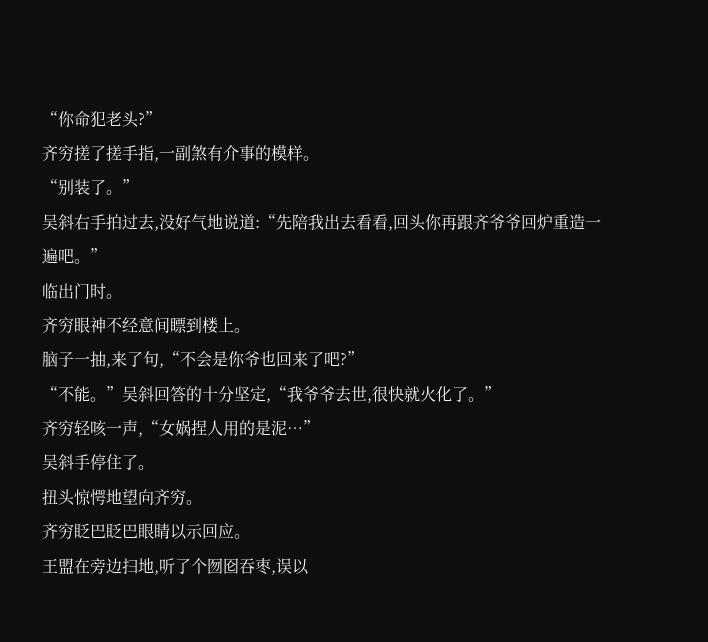“你命犯老头?”
齐穷搓了搓手指,一副煞有介事的模样。
“别装了。”
吴斜右手拍过去,没好气地说道:“先陪我出去看看,回头你再跟齐爷爷回炉重造一遍吧。”
临出门时。
齐穷眼神不经意间瞟到楼上。
脑子一抽,来了句,“不会是你爷也回来了吧?”
“不能。”吴斜回答的十分坚定,“我爷爷去世,很快就火化了。”
齐穷轻咳一声,“女娲捏人用的是泥…”
吴斜手停住了。
扭头惊愕地望向齐穷。
齐穷眨巴眨巴眼睛以示回应。
王盟在旁边扫地,听了个囫囵吞枣,误以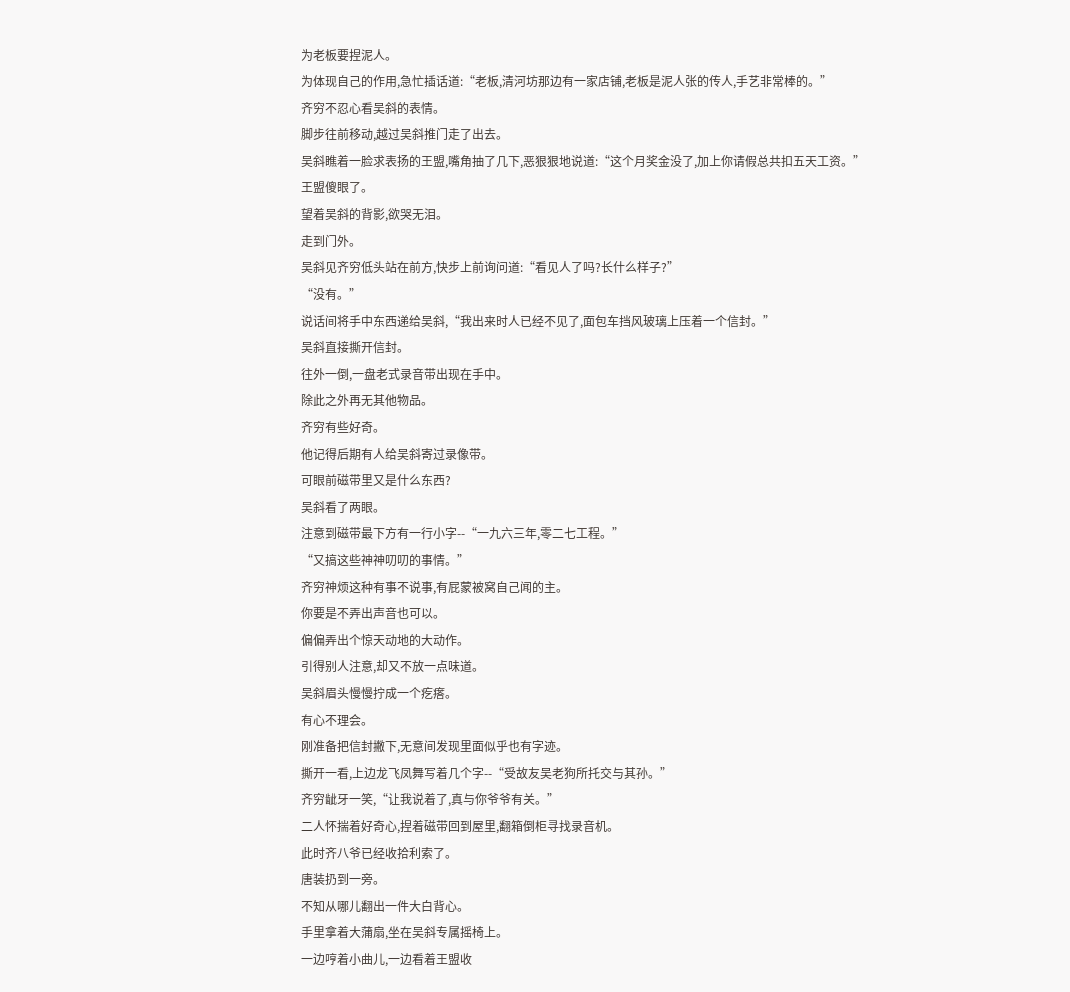为老板要捏泥人。
为体现自己的作用,急忙插话道:“老板,清河坊那边有一家店铺,老板是泥人张的传人,手艺非常棒的。”
齐穷不忍心看吴斜的表情。
脚步往前移动,越过吴斜推门走了出去。
吴斜瞧着一脸求表扬的王盟,嘴角抽了几下,恶狠狠地说道:“这个月奖金没了,加上你请假总共扣五天工资。”
王盟傻眼了。
望着吴斜的背影,欲哭无泪。
走到门外。
吴斜见齐穷低头站在前方,快步上前询问道:“看见人了吗?长什么样子?”
“没有。”
说话间将手中东西递给吴斜,“我出来时人已经不见了,面包车挡风玻璃上压着一个信封。”
吴斜直接撕开信封。
往外一倒,一盘老式录音带出现在手中。
除此之外再无其他物品。
齐穷有些好奇。
他记得后期有人给吴斜寄过录像带。
可眼前磁带里又是什么东西?
吴斜看了两眼。
注意到磁带最下方有一行小字--“一九六三年,零二七工程。”
“又搞这些神神叨叨的事情。”
齐穷神烦这种有事不说事,有屁蒙被窝自己闻的主。
你要是不弄出声音也可以。
偏偏弄出个惊天动地的大动作。
引得别人注意,却又不放一点味道。
吴斜眉头慢慢拧成一个疙瘩。
有心不理会。
刚准备把信封撇下,无意间发现里面似乎也有字迹。
撕开一看,上边龙飞凤舞写着几个字--“受故友吴老狗所托交与其孙。”
齐穷龇牙一笑,“让我说着了,真与你爷爷有关。”
二人怀揣着好奇心,捏着磁带回到屋里,翻箱倒柜寻找录音机。
此时齐八爷已经收拾利索了。
唐装扔到一旁。
不知从哪儿翻出一件大白背心。
手里拿着大蒲扇,坐在吴斜专属摇椅上。
一边哼着小曲儿,一边看着王盟收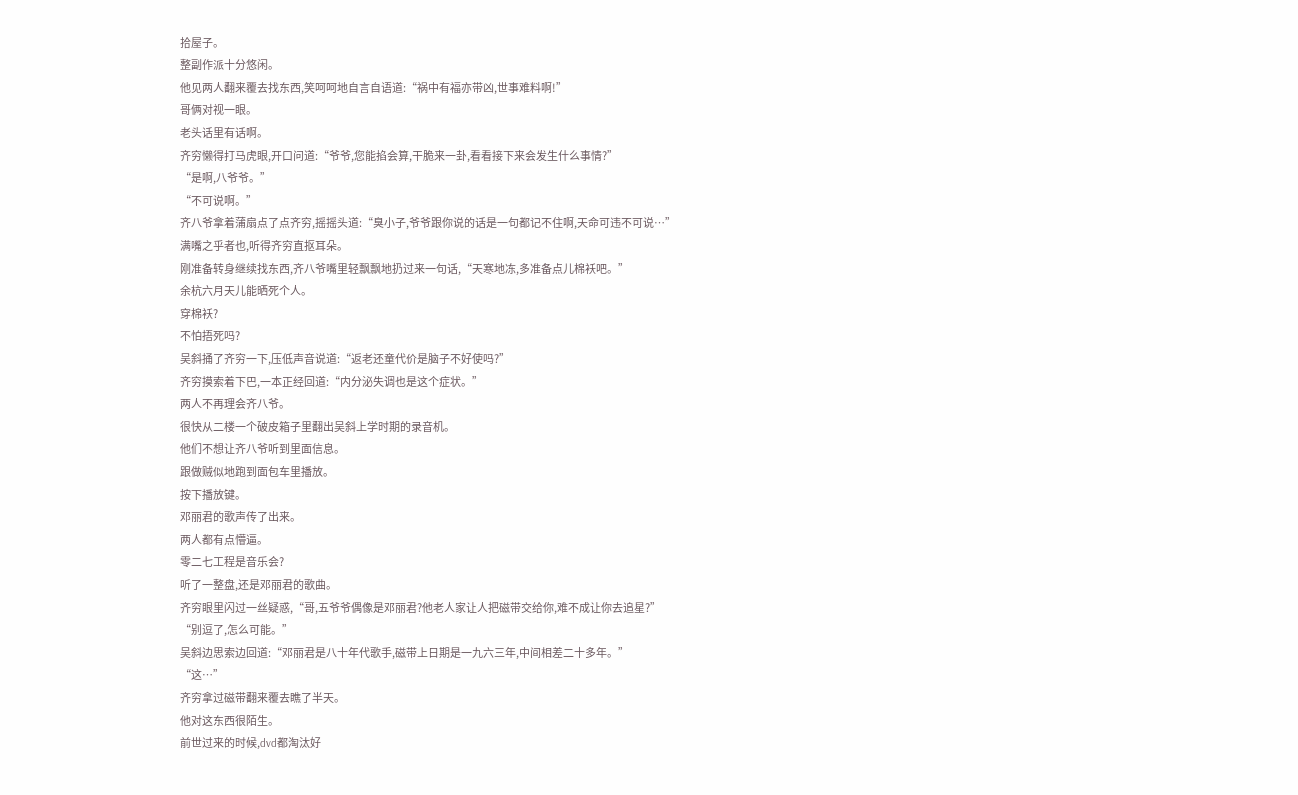拾屋子。
整副作派十分悠闲。
他见两人翻来覆去找东西,笑呵呵地自言自语道:“祸中有福亦带凶,世事难料啊!”
哥俩对视一眼。
老头话里有话啊。
齐穷懒得打马虎眼,开口问道:“爷爷,您能掐会算,干脆来一卦,看看接下来会发生什么事情?”
“是啊,八爷爷。”
“不可说啊。”
齐八爷拿着蒲扇点了点齐穷,摇摇头道:“臭小子,爷爷跟你说的话是一句都记不住啊,天命可违不可说…”
满嘴之乎者也,听得齐穷直抠耳朵。
刚准备转身继续找东西,齐八爷嘴里轻飘飘地扔过来一句话,“天寒地冻,多准备点儿棉袄吧。”
余杭六月天儿能晒死个人。
穿棉袄?
不怕捂死吗?
吴斜捅了齐穷一下,压低声音说道:“返老还童代价是脑子不好使吗?”
齐穷摸索着下巴,一本正经回道:“内分泌失调也是这个症状。”
两人不再理会齐八爷。
很快从二楼一个破皮箱子里翻出吴斜上学时期的录音机。
他们不想让齐八爷听到里面信息。
跟做贼似地跑到面包车里播放。
按下播放键。
邓丽君的歌声传了出来。
两人都有点懵逼。
零二七工程是音乐会?
听了一整盘,还是邓丽君的歌曲。
齐穷眼里闪过一丝疑惑,“哥,五爷爷偶像是邓丽君?他老人家让人把磁带交给你,难不成让你去追星?”
“别逗了,怎么可能。”
吴斜边思索边回道:“邓丽君是八十年代歌手,磁带上日期是一九六三年,中间相差二十多年。”
“这…”
齐穷拿过磁带翻来覆去瞧了半天。
他对这东西很陌生。
前世过来的时候,dvd都淘汰好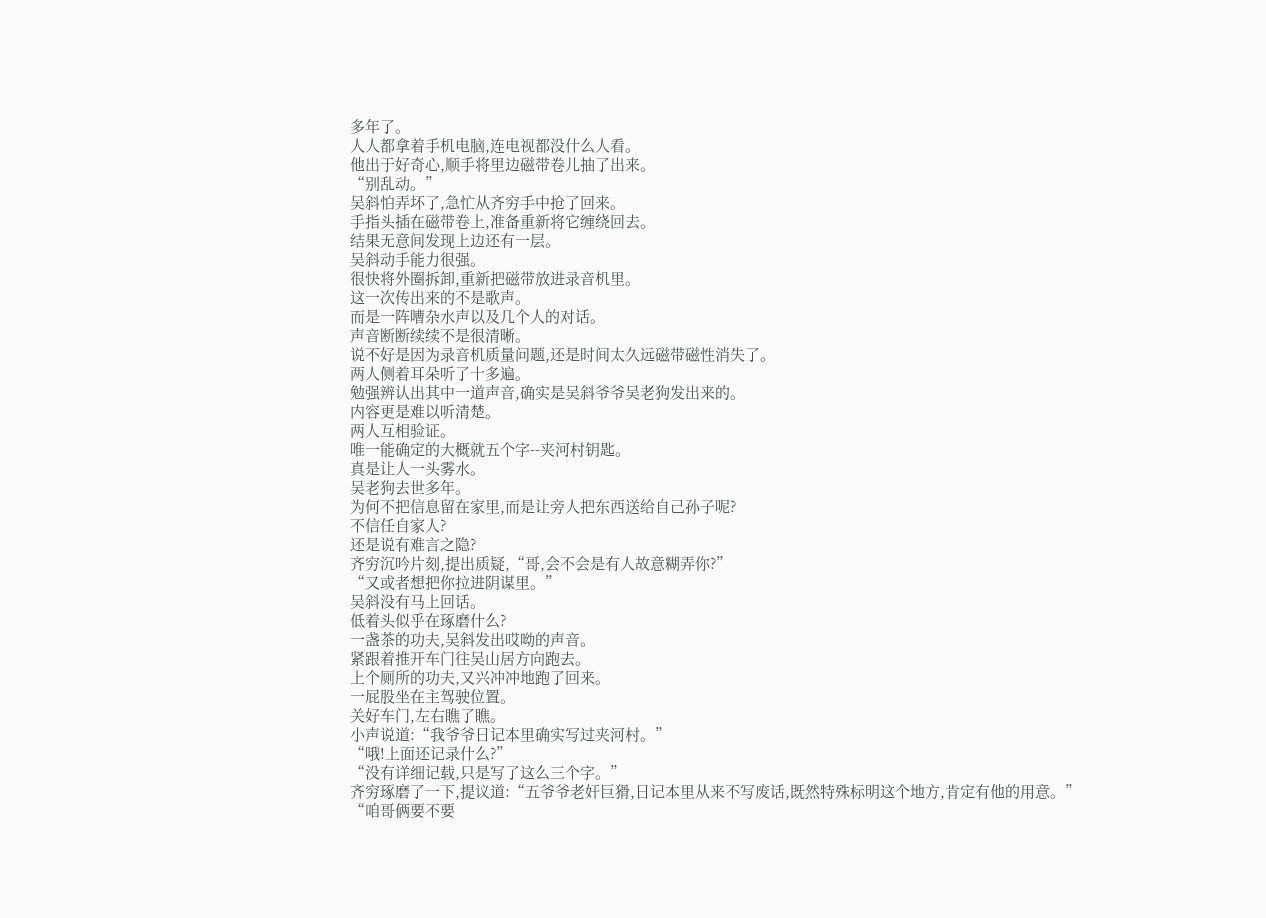多年了。
人人都拿着手机电脑,连电视都没什么人看。
他出于好奇心,顺手将里边磁带卷儿抽了出来。
“别乱动。”
吴斜怕弄坏了,急忙从齐穷手中抢了回来。
手指头插在磁带卷上,准备重新将它缠绕回去。
结果无意间发现上边还有一层。
吴斜动手能力很强。
很快将外圈拆卸,重新把磁带放进录音机里。
这一次传出来的不是歌声。
而是一阵嘈杂水声以及几个人的对话。
声音断断续续不是很清晰。
说不好是因为录音机质量问题,还是时间太久远磁带磁性消失了。
两人侧着耳朵听了十多遍。
勉强辨认出其中一道声音,确实是吴斜爷爷吴老狗发出来的。
内容更是难以听清楚。
两人互相验证。
唯一能确定的大概就五个字--夹河村钥匙。
真是让人一头雾水。
吴老狗去世多年。
为何不把信息留在家里,而是让旁人把东西送给自己孙子呢?
不信任自家人?
还是说有难言之隐?
齐穷沉吟片刻,提出质疑,“哥,会不会是有人故意糊弄你?”
“又或者想把你拉进阴谋里。”
吴斜没有马上回话。
低着头似乎在琢磨什么?
一盏茶的功夫,吴斜发出哎呦的声音。
紧跟着推开车门往吴山居方向跑去。
上个厕所的功夫,又兴冲冲地跑了回来。
一屁股坐在主驾驶位置。
关好车门,左右瞧了瞧。
小声说道:“我爷爷日记本里确实写过夹河村。”
“哦!上面还记录什么?”
“没有详细记载,只是写了这么三个字。”
齐穷琢磨了一下,提议道:“五爷爷老奸巨猾,日记本里从来不写废话,既然特殊标明这个地方,肯定有他的用意。”
“咱哥俩要不要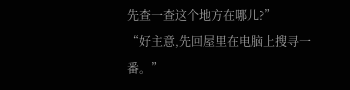先查一查这个地方在哪儿?”
“好主意,先回屋里在电脑上搜寻一番。”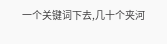一个关键词下去,几十个夹河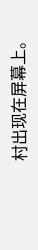村出现在屏幕上。